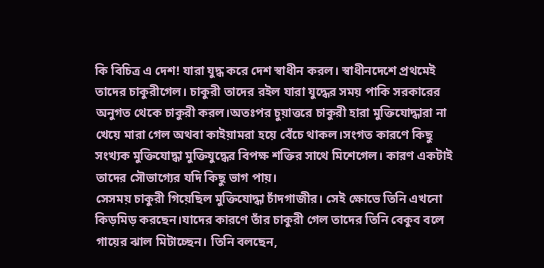কি বিচিত্র এ দেশ! যারা যুদ্ধ করে দেশ স্বাধীন করল। স্বাধীনদেশে প্রথমেই তাদের চাকুরীগেল। চাকুরী তাদের রইল যারা যুদ্ধের সময় পাকি সরকারের অনুগত থেকে চাকুরী করল।অতঃপর চুয়াত্তরে চাকুরী হারা মুক্তিযোদ্ধারা না খেয়ে মারা গেল অথবা কাইয়ামরা হয়ে বেঁচে থাকল।সংগত কারণে কিছু সংখ্যক মুক্তিযোদ্ধা মুক্তিযুদ্ধের বিপক্ষ শক্তির সাথে মিশেগেল। কারণ একটাই তাদের সৌভাগ্যের যদি কিছু ভাগ পায়।
সেসময় চাকুরী গিয়েছিল মুক্তিযোদ্ধা চাঁদগাজীর। সেই ক্ষোভে তিনি এখনো কিড়মিড় করছেন।যাদের কারণে তাঁর চাকুরী গেল তাদের তিনি বেকুব বলে গায়ের ঝাল মিটাচ্ছেন। তিনি বলছেন,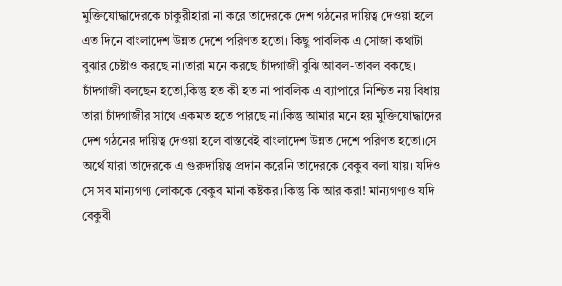মুক্তিযোদ্ধাদেরকে চাকুরীহারা না করে তাদেরকে দেশ গঠনের দায়িত্ব দেওয়া হলে এত দিনে বাংলাদেশ উন্নত দেশে পরিণত হতো। কিছু পাবলিক এ সোজা কথাটা বুঝার চেষ্টাও করছে না।তারা মনে করছে চাঁদগাজী বুঝি আবল-তাবল বকছে।
চাঁদগাজী বলছেন হতো,কিন্তু হত কী হত না পাবলিক এ ব্যাপারে নিশ্চিত নয় বিধায় তারা চাঁদগাজীর সাথে একমত হতে পারছে না।কিন্তু আমার মনে হয় মুক্তিযোদ্ধাদের দেশ গঠনের দায়িত্ব দেওয়া হলে বাস্তবেই বাংলাদেশ উন্নত দেশে পরিণত হতো।সে অর্থে যারা তাদেরকে এ গুরুদায়িত্ব প্রদান করেনি তাদেরকে বেকুব বলা যায়। যদিও সে সব মান্যগণ্য লোককে বেকুব মানা কষ্টকর।কিন্তু কি আর করা! মান্যগণ্যও যদি বেকুবী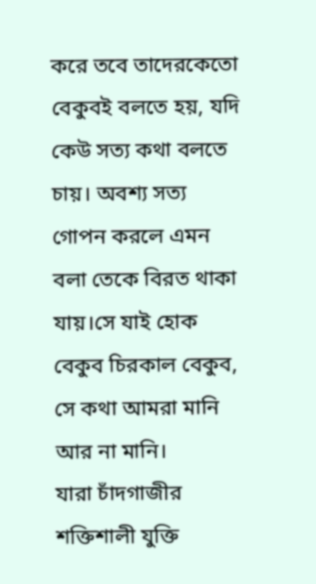করে তবে তাদেরকেতো বেকুবই বলতে হয়, যদি কেউ সত্য কথা বলতে চায়। অবশ্য সত্য গোপন করলে এমন বলা তেকে বিরত থাকা যায়।সে যাই হোক বেকুব চিরকাল বেকুব, সে কথা আমরা মানি আর না মানি।
যারা চাঁদগাজীর শক্তিশালী যুক্তি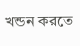খন্ডন করতে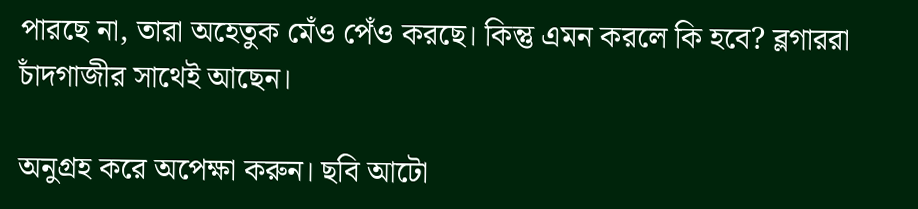পারছে না, তারা অহেতুক মেঁও পেঁও করছে। কিন্তু এমন করলে কি হবে? ব্লগাররা চাঁদগাজীর সাথেই আছেন।

অনুগ্রহ করে অপেক্ষা করুন। ছবি আটো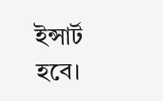ইন্সার্ট হবে।